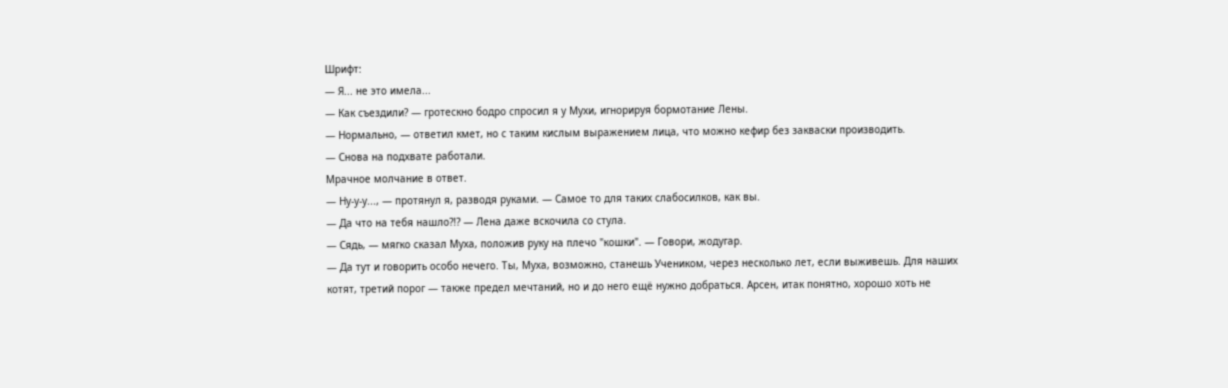Шрифт:
— Я... не это имела...
— Как съездили? — гротескно бодро спросил я у Мухи, игнорируя бормотание Лены.
— Нормально, — ответил кмет, но с таким кислым выражением лица, что можно кефир без закваски производить.
— Снова на подхвате работали.
Мрачное молчание в ответ.
— Ну-у-у..., — протянул я, разводя руками. — Самое то для таких слабосилков, как вы.
— Да что на тебя нашло?!? — Лена даже вскочила со стула.
— Сядь, — мягко сказал Муха, положив руку на плечо "кошки". — Говори, жодугар.
— Да тут и говорить особо нечего. Ты, Муха, возможно, станешь Учеником, через несколько лет, если выживешь. Для наших котят, третий порог — также предел мечтаний, но и до него ещё нужно добраться. Арсен, итак понятно, хорошо хоть не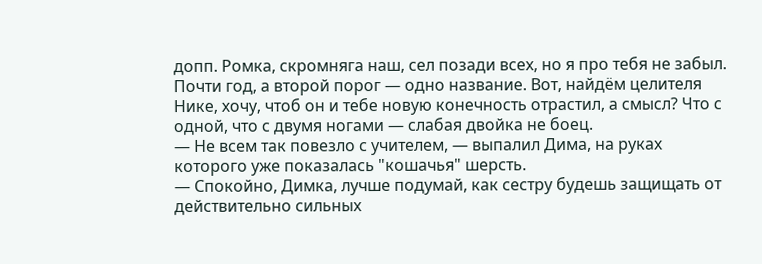допп. Ромка, скромняга наш, сел позади всех, но я про тебя не забыл. Почти год, а второй порог — одно название. Вот, найдём целителя Нике, хочу, чтоб он и тебе новую конечность отрастил, а смысл? Что с одной, что с двумя ногами — слабая двойка не боец.
— Не всем так повезло с учителем, — выпалил Дима, на руках которого уже показалась "кошачья" шерсть.
— Спокойно, Димка, лучше подумай, как сестру будешь защищать от действительно сильных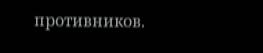противников.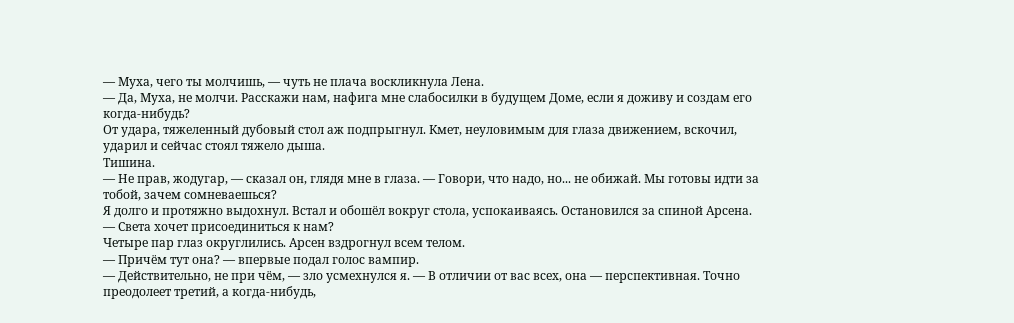— Муха, чего ты молчишь, — чуть не плача воскликнула Лена.
— Да, Муха, не молчи. Расскажи нам, нафига мне слабосилки в будущем Доме, если я доживу и создам его когда-нибудь?
От удара, тяжеленный дубовый стол аж подпрыгнул. Кмет, неуловимым для глаза движением, вскочил, ударил и сейчас стоял тяжело дыша.
Тишина.
— Не прав, жодугар, — сказал он, глядя мне в глаза. — Говори, что надо, но... не обижай. Мы готовы идти за тобой, зачем сомневаешься?
Я долго и протяжно выдохнул. Встал и обошёл вокруг стола, успокаиваясь. Остановился за спиной Арсена.
— Света хочет присоединиться к нам?
Четыре пар глаз округлились. Арсен вздрогнул всем телом.
— Причём тут она? — впервые подал голос вампир.
— Действительно, не при чём, — зло усмехнулся я. — В отличии от вас всех, она — перспективная. Точно преодолеет третий, а когда-нибудь,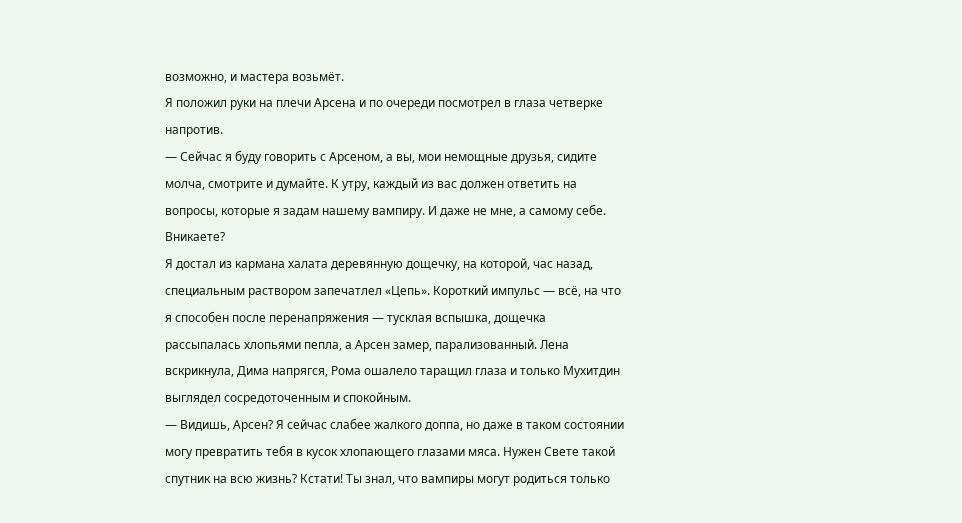возможно, и мастера возьмёт.
Я положил руки на плечи Арсена и по очереди посмотрел в глаза четверке напротив.
— Сейчас я буду говорить с Арсеном, а вы, мои немощные друзья, сидите молча, смотрите и думайте. К утру, каждый из вас должен ответить на вопросы, которые я задам нашему вампиру. И даже не мне, а самому себе. Вникаете?
Я достал из кармана халата деревянную дощечку, на которой, час назад, специальным раствором запечатлел «Цепь». Короткий импульс — всё, на что я способен после перенапряжения — тусклая вспышка, дощечка рассыпалась хлопьями пепла, а Арсен замер, парализованный. Лена вскрикнула, Дима напрягся, Рома ошалело таращил глаза и только Мухитдин выглядел сосредоточенным и спокойным.
— Видишь, Арсен? Я сейчас слабее жалкого доппа, но даже в таком состоянии могу превратить тебя в кусок хлопающего глазами мяса. Нужен Свете такой спутник на всю жизнь? Кстати! Ты знал, что вампиры могут родиться только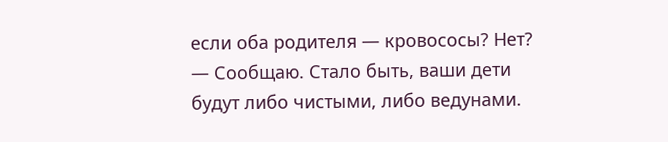если оба родителя — кровососы? Нет? — Сообщаю. Стало быть, ваши дети будут либо чистыми, либо ведунами.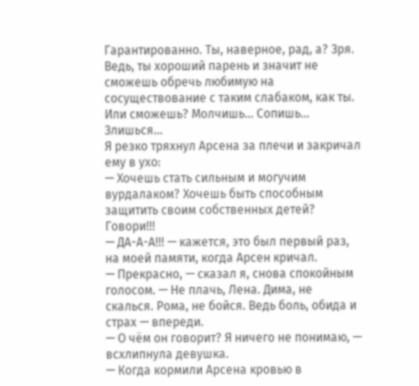Гарантированно. Ты, наверное, рад, а? Зря. Ведь, ты хороший парень и значит не сможешь обречь любимую на сосуществование с таким слабаком, как ты. Или сможешь? Молчишь... Сопишь... Злишься...
Я резко тряхнул Арсена за плечи и закричал ему в ухо:
— Хочешь стать сильным и могучим вурдалаком? Хочешь быть способным защитить своим собственных детей? Говори!!!
— ДА-А-А!!! — кажется, это был первый раз, на моей памяти, когда Арсен кричал.
— Прекрасно, — сказал я, снова спокойным голосом. — Не плачь, Лена. Дима, не скалься. Рома, не бойся. Ведь боль, обида и страх — впереди.
— О чём он говорит? Я ничего не понимаю, — всхлипнула девушка.
— Когда кормили Арсена кровью в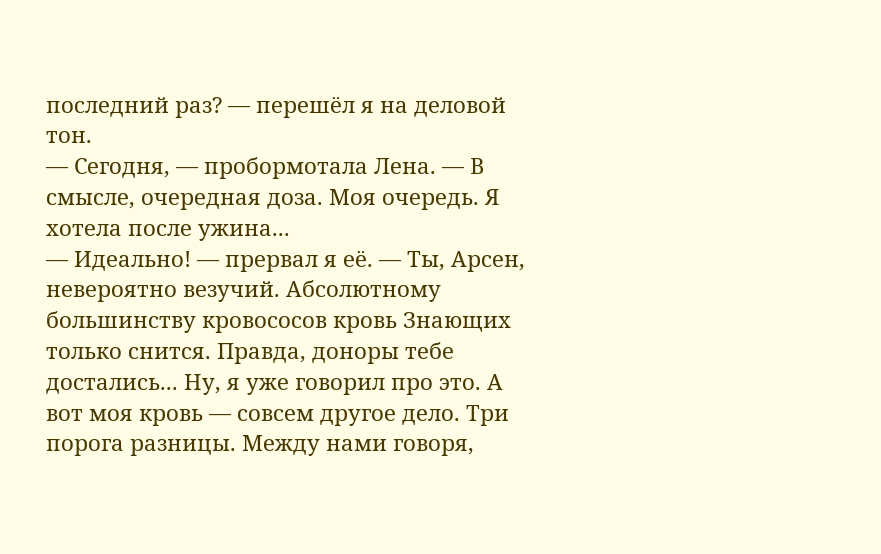последний раз? — перешёл я на деловой тон.
— Сегодня, — пробормотала Лена. — В смысле, очередная доза. Моя очередь. Я хотела после ужина...
— Идеально! — прервал я её. — Ты, Арсен, невероятно везучий. Абсолютному большинству кровососов кровь Знающих только снится. Правда, доноры тебе достались... Ну, я уже говорил про это. А вот моя кровь — совсем другое дело. Три порога разницы. Между нами говоря,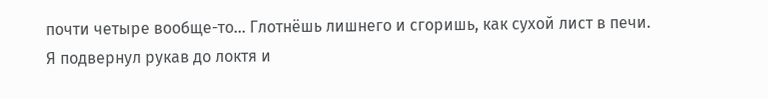почти четыре вообще-то... Глотнёшь лишнего и сгоришь, как сухой лист в печи.
Я подвернул рукав до локтя и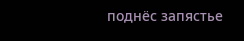поднёс запястье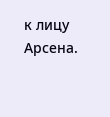к лицу Арсена.